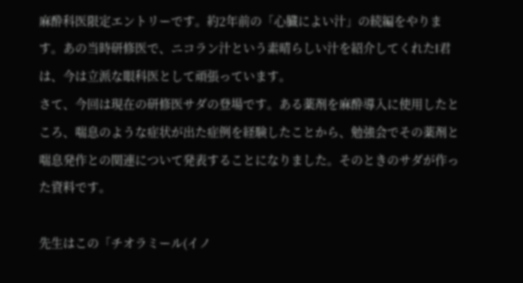麻酔科医限定エントリーです。約2年前の「心臓によい汁」の続編をやります。あの当時研修医で、ニコラン汁という素晴らしい汁を紹介してくれたI君は、今は立派な眼科医として頑張っています。
さて、今回は現在の研修医サダの登場です。ある薬剤を麻酔導入に使用したところ、喘息のような症状が出た症例を経験したことから、勉強会でその薬剤と喘息発作との関連について発表することになりました。そのときのサダが作った資料です。

先生はこの「チオラミール(イノ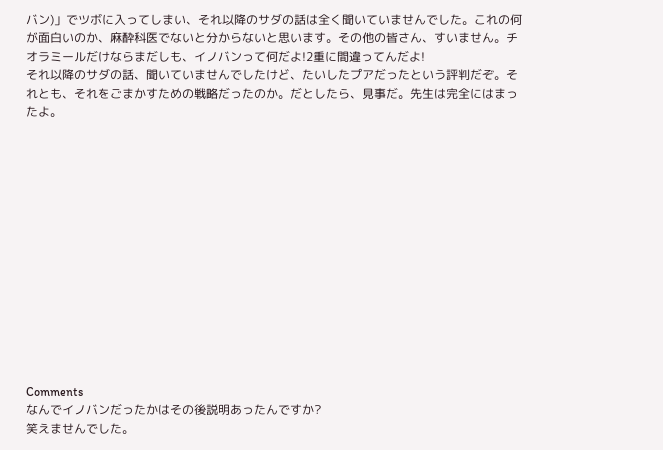バン)」でツボに入ってしまい、それ以降のサダの話は全く聞いていませんでした。これの何が面白いのか、麻酔科医でないと分からないと思います。その他の皆さん、すいません。チオラミールだけならまだしも、イノバンって何だよ!2重に間違ってんだよ!
それ以降のサダの話、聞いていませんでしたけど、たいしたプアだったという評判だぞ。それとも、それをごまかすための戦略だったのか。だとしたら、見事だ。先生は完全にはまったよ。














Comments
なんでイノバンだったかはその後説明あったんですか?
笑えませんでした。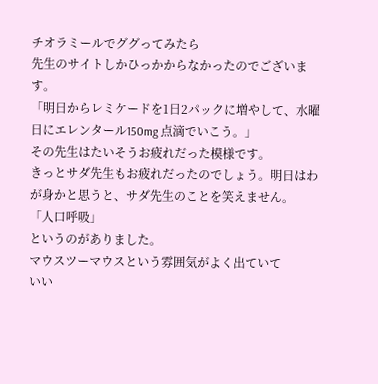チオラミールでググってみたら
先生のサイトしかひっかからなかったのでございます。
「明日からレミケードを1日2パックに増やして、水曜日にエレンタール150mg 点滴でいこう。」
その先生はたいそうお疲れだった模様です。
きっとサダ先生もお疲れだったのでしょう。明日はわが身かと思うと、サダ先生のことを笑えません。
「人口呼吸」
というのがありました。
マウスツーマウスという雰囲気がよく出ていて
いい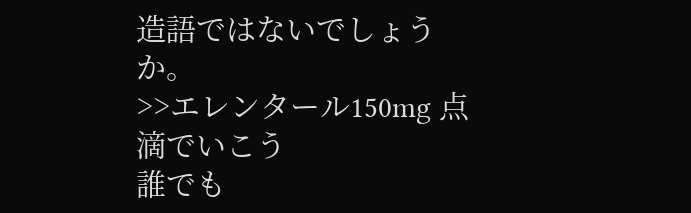造語ではないでしょうか。
>>エレンタール150mg 点滴でいこう
誰でも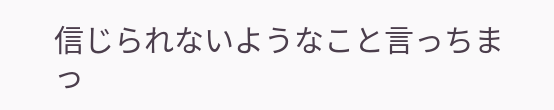信じられないようなこと言っちまっ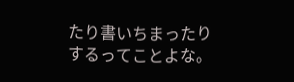たり書いちまったりするってことよな。